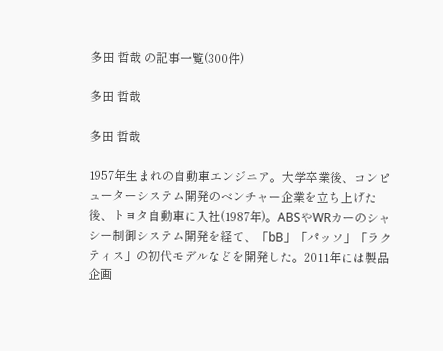多田 哲哉 の記事一覧(300件)

多田 哲哉

多田 哲哉

1957年生まれの自動車エンジニア。大学卒業後、コンピューターシステム開発のベンチャー企業を立ち上げた後、トヨタ自動車に入社(1987年)。ABSやWRカーのシャシー制御システム開発を経て、「bB」「パッソ」「ラクティス」の初代モデルなどを開発した。2011年には製品企画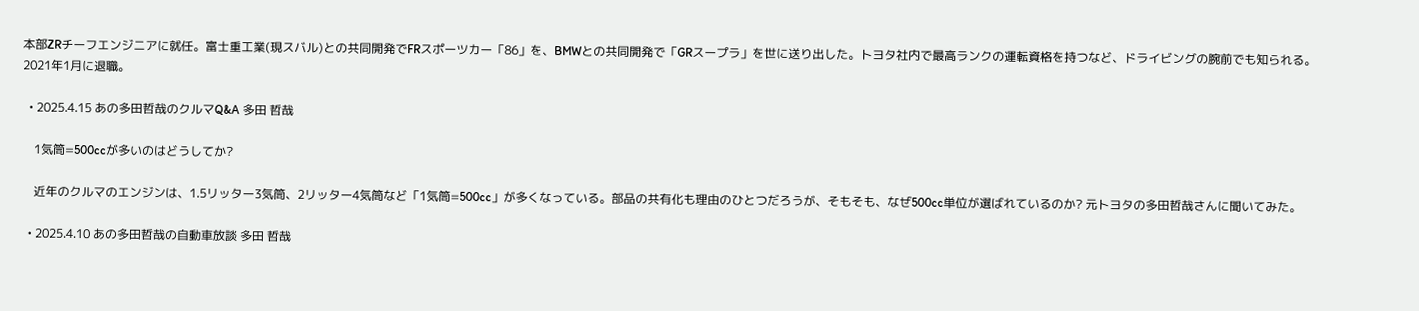本部ZRチーフエンジニアに就任。富士重工業(現スバル)との共同開発でFRスポーツカー「86」を、BMWとの共同開発で「GRスープラ」を世に送り出した。トヨタ社内で最高ランクの運転資格を持つなど、ドライビングの腕前でも知られる。2021年1月に退職。

  • 2025.4.15 あの多田哲哉のクルマQ&A 多田 哲哉

    1気筒=500ccが多いのはどうしてか?

    近年のクルマのエンジンは、1.5リッター3気筒、2リッター4気筒など「1気筒=500cc」が多くなっている。部品の共有化も理由のひとつだろうが、そもそも、なぜ500cc単位が選ばれているのか? 元トヨタの多田哲哉さんに聞いてみた。

  • 2025.4.10 あの多田哲哉の自動車放談 多田 哲哉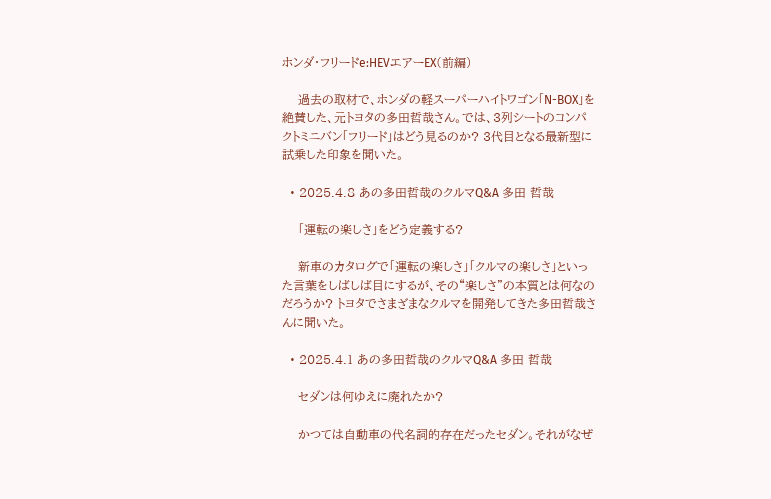ホンダ・フリードe:HEVエアーEX(前編)

    過去の取材で、ホンダの軽スーパーハイトワゴン「N-BOX」を絶賛した、元トヨタの多田哲哉さん。では、3列シートのコンパクトミニバン「フリード」はどう見るのか? 3代目となる最新型に試乗した印象を聞いた。

  • 2025.4.8 あの多田哲哉のクルマQ&A 多田 哲哉

    「運転の楽しさ」をどう定義する?

    新車のカタログで「運転の楽しさ」「クルマの楽しさ」といった言葉をしばしば目にするが、その“楽しさ”の本質とは何なのだろうか? トヨタでさまざまなクルマを開発してきた多田哲哉さんに聞いた。

  • 2025.4.1 あの多田哲哉のクルマQ&A 多田 哲哉

    セダンは何ゆえに廃れたか?

    かつては自動車の代名詞的存在だったセダン。それがなぜ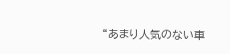“あまり人気のない車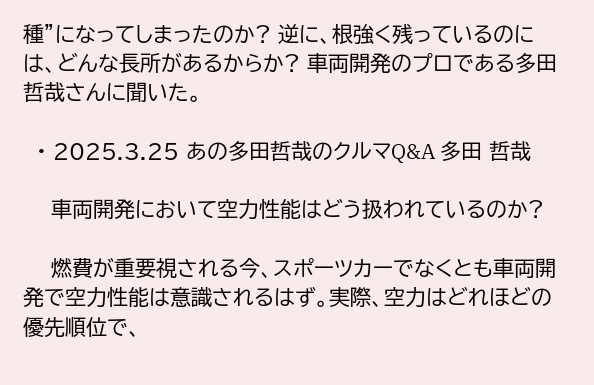種”になってしまったのか? 逆に、根強く残っているのには、どんな長所があるからか? 車両開発のプロである多田哲哉さんに聞いた。

  • 2025.3.25 あの多田哲哉のクルマQ&A 多田 哲哉

    車両開発において空力性能はどう扱われているのか?

    燃費が重要視される今、スポーツカーでなくとも車両開発で空力性能は意識されるはず。実際、空力はどれほどの優先順位で、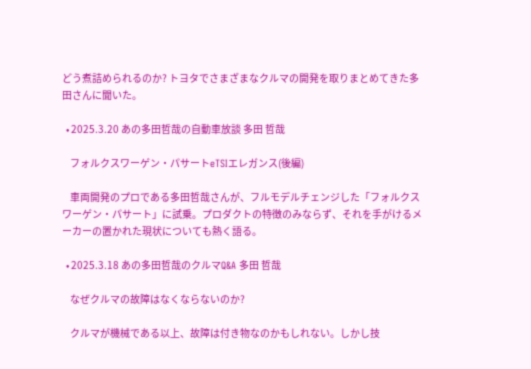どう煮詰められるのか? トヨタでさまざまなクルマの開発を取りまとめてきた多田さんに聞いた。

  • 2025.3.20 あの多田哲哉の自動車放談 多田 哲哉

    フォルクスワーゲン・パサートeTSIエレガンス(後編)

    車両開発のプロである多田哲哉さんが、フルモデルチェンジした「フォルクスワーゲン・パサート」に試乗。プロダクトの特徴のみならず、それを手がけるメーカーの置かれた現状についても熱く語る。

  • 2025.3.18 あの多田哲哉のクルマQ&A 多田 哲哉

    なぜクルマの故障はなくならないのか?

    クルマが機械である以上、故障は付き物なのかもしれない。しかし技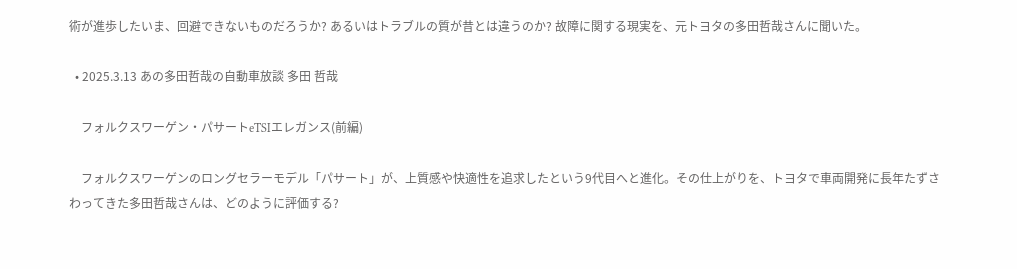術が進歩したいま、回避できないものだろうか? あるいはトラブルの質が昔とは違うのか? 故障に関する現実を、元トヨタの多田哲哉さんに聞いた。

  • 2025.3.13 あの多田哲哉の自動車放談 多田 哲哉

    フォルクスワーゲン・パサートeTSIエレガンス(前編)

    フォルクスワーゲンのロングセラーモデル「パサート」が、上質感や快適性を追求したという9代目へと進化。その仕上がりを、トヨタで車両開発に長年たずさわってきた多田哲哉さんは、どのように評価する?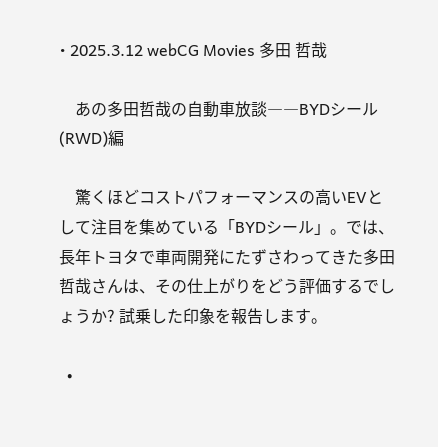• 2025.3.12 webCG Movies 多田 哲哉

    あの多田哲哉の自動車放談――BYDシール(RWD)編

    驚くほどコストパフォーマンスの高いEVとして注目を集めている「BYDシール」。では、長年トヨタで車両開発にたずさわってきた多田哲哉さんは、その仕上がりをどう評価するでしょうか? 試乗した印象を報告します。

  •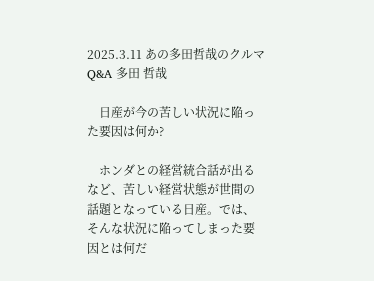2025.3.11 あの多田哲哉のクルマQ&A 多田 哲哉

    日産が今の苦しい状況に陥った要因は何か?

    ホンダとの経営統合話が出るなど、苦しい経営状態が世間の話題となっている日産。では、そんな状況に陥ってしまった要因とは何だ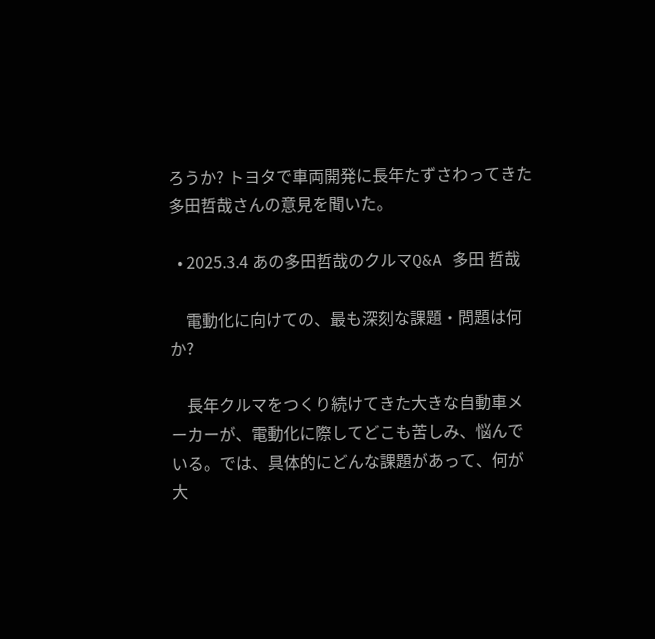ろうか? トヨタで車両開発に長年たずさわってきた多田哲哉さんの意見を聞いた。

  • 2025.3.4 あの多田哲哉のクルマQ&A 多田 哲哉

    電動化に向けての、最も深刻な課題・問題は何か?

    長年クルマをつくり続けてきた大きな自動車メーカーが、電動化に際してどこも苦しみ、悩んでいる。では、具体的にどんな課題があって、何が大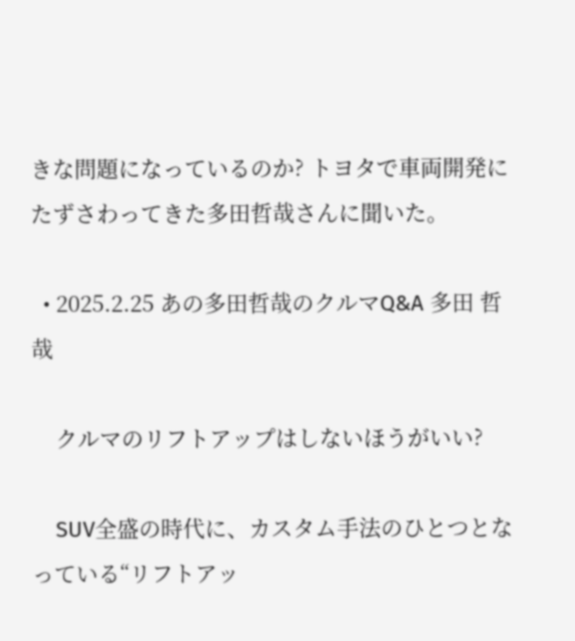きな問題になっているのか? トヨタで車両開発にたずさわってきた多田哲哉さんに聞いた。

  • 2025.2.25 あの多田哲哉のクルマQ&A 多田 哲哉

    クルマのリフトアップはしないほうがいい?

    SUV全盛の時代に、カスタム手法のひとつとなっている“リフトアッ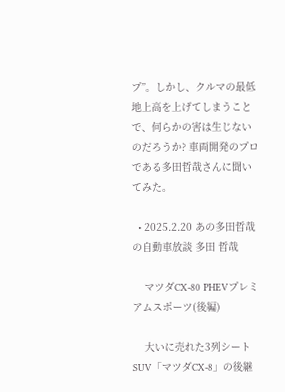プ”。しかし、クルマの最低地上高を上げてしまうことで、何らかの害は生じないのだろうか? 車両開発のプロである多田哲哉さんに聞いてみた。

  • 2025.2.20 あの多田哲哉の自動車放談 多田 哲哉

    マツダCX-80 PHEVプレミアムスポーツ(後編)

    大いに売れた3列シートSUV「マツダCX-8」の後継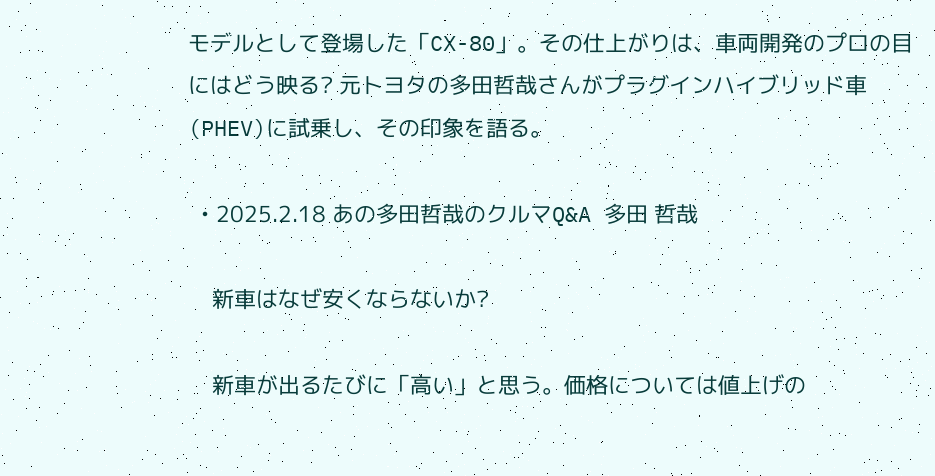モデルとして登場した「CX-80」。その仕上がりは、車両開発のプロの目にはどう映る? 元トヨタの多田哲哉さんがプラグインハイブリッド車(PHEV)に試乗し、その印象を語る。

  • 2025.2.18 あの多田哲哉のクルマQ&A 多田 哲哉

    新車はなぜ安くならないか?

    新車が出るたびに「高い」と思う。価格については値上げの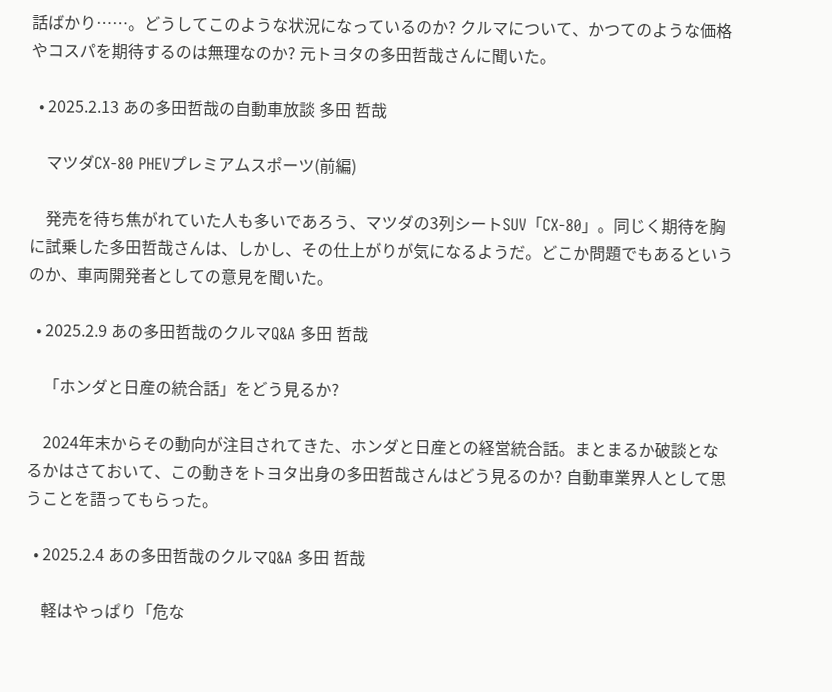話ばかり……。どうしてこのような状況になっているのか? クルマについて、かつてのような価格やコスパを期待するのは無理なのか? 元トヨタの多田哲哉さんに聞いた。

  • 2025.2.13 あの多田哲哉の自動車放談 多田 哲哉

    マツダCX-80 PHEVプレミアムスポーツ(前編)

    発売を待ち焦がれていた人も多いであろう、マツダの3列シートSUV「CX-80」。同じく期待を胸に試乗した多田哲哉さんは、しかし、その仕上がりが気になるようだ。どこか問題でもあるというのか、車両開発者としての意見を聞いた。

  • 2025.2.9 あの多田哲哉のクルマQ&A 多田 哲哉

    「ホンダと日産の統合話」をどう見るか?

    2024年末からその動向が注目されてきた、ホンダと日産との経営統合話。まとまるか破談となるかはさておいて、この動きをトヨタ出身の多田哲哉さんはどう見るのか? 自動車業界人として思うことを語ってもらった。

  • 2025.2.4 あの多田哲哉のクルマQ&A 多田 哲哉

    軽はやっぱり「危な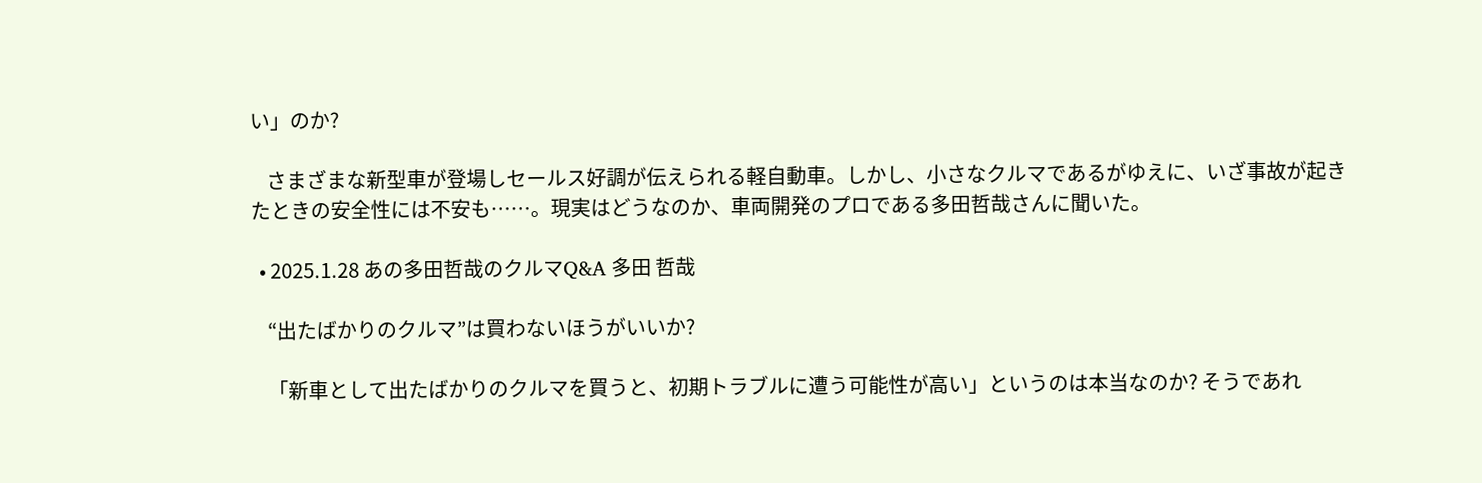い」のか?

    さまざまな新型車が登場しセールス好調が伝えられる軽自動車。しかし、小さなクルマであるがゆえに、いざ事故が起きたときの安全性には不安も……。現実はどうなのか、車両開発のプロである多田哲哉さんに聞いた。

  • 2025.1.28 あの多田哲哉のクルマQ&A 多田 哲哉

    “出たばかりのクルマ”は買わないほうがいいか?

    「新車として出たばかりのクルマを買うと、初期トラブルに遭う可能性が高い」というのは本当なのか? そうであれ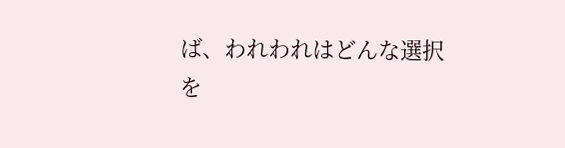ば、われわれはどんな選択を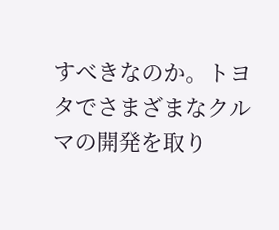すべきなのか。トヨタでさまざまなクルマの開発を取り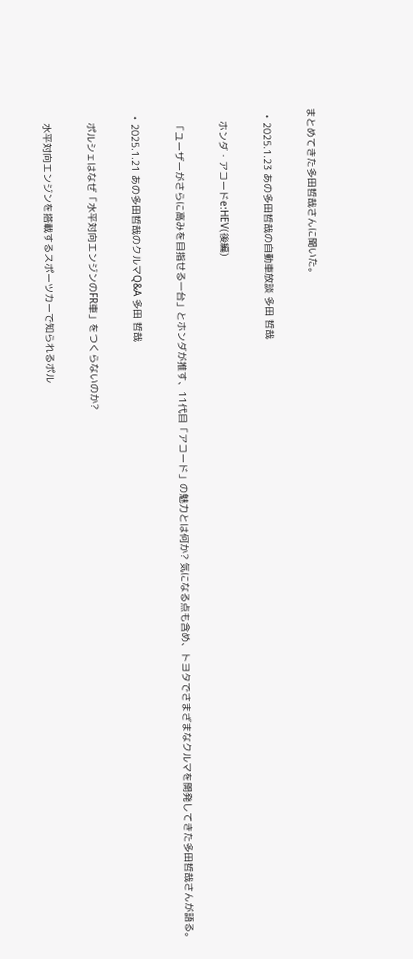まとめてきた多田哲哉さんに聞いた。

  • 2025.1.23 あの多田哲哉の自動車放談 多田 哲哉

    ホンダ・アコードe:HEV(後編)

    「ユーザーがさらに高みを目指せる一台」とホンダが推す、11代目「アコード」の魅力とは何か? 気になる点も含め、トヨタでさまざまなクルマを開発してきた多田哲哉さんが語る。

  • 2025.1.21 あの多田哲哉のクルマQ&A 多田 哲哉

    ポルシェはなぜ「水平対向エンジンのFR車」をつくらないのか?

    水平対向エンジンを搭載するスポーツカーで知られるポル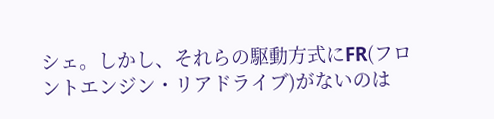シェ。しかし、それらの駆動方式にFR(フロントエンジン・リアドライブ)がないのは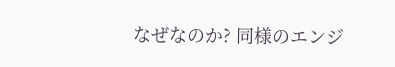なぜなのか? 同様のエンジ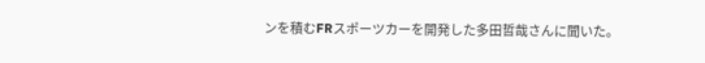ンを積むFRスポーツカーを開発した多田哲哉さんに聞いた。